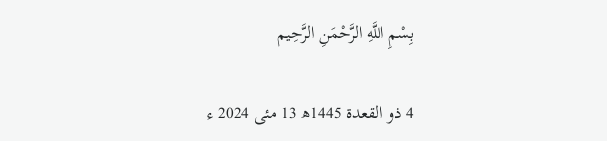بِسْمِ اللَّهِ الرَّحْمَنِ الرَّحِيم

4 ذو القعدة 1445ھ 13 مئی 2024 ء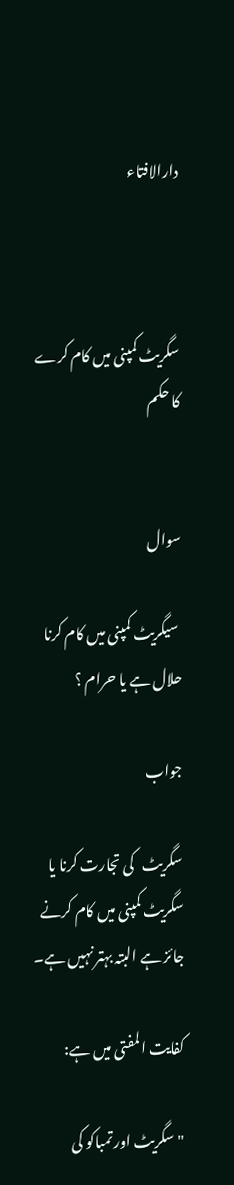دارالافتاء



سگریٹ کمپنی میں کام کرے کا حکم


سوال

 سیگریٹ کمپنی میں کام کرنا حلال ہے یا حرام ؟

جواب

سگریٹ   کی تجارت کرنا یا سگریٹ کمپنی میں کام کرنے جائز ہے البتہ بہتر نہیں ہے۔

کفایت المفتی میں ہے:

"سگریٹ اور تمباکو کی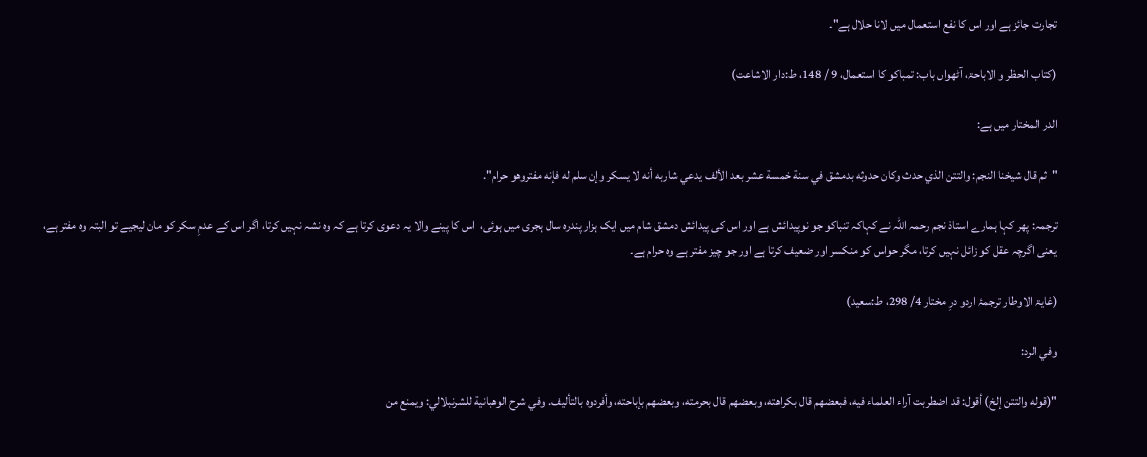تجارت جائز ہے اور اس کا نفع استعمال میں لانا حلال ہے"۔

(کتاب الحظر و الاباحۃ، آٹھواں باب: تمباکو کا استعمال، 9 / 148، ط:دار الاشاعت)

الدر المختار میں ہے:

"ثم قال شيخنا النجم: والتتن الذي حدث وكان حدوثه بدمشق في سنة خمسة عشر بعد الألف يدعي شاربه أنه لا يسكر وإن سلم له فإنه مفتروهو حرام".

ترجمہ: پھر کہا ہمارے استاذ نجم رحمہ اللہ نے کہاکہ تنباکو جو نوپیدائش ہے اور اس کی پیدائش دمشق شام میں ایک ہزار پندرہ سال ہجری میں ہوئی،  اس کا پینے والا یہ دعوی کرتا ہے کہ وہ نشہ نہیں کرتا، اگر اس کے عدمِ سکر کو مان لیجیے تو البتہ وہ مفتر ہے، یعنی اگرچہ عقل کو زائل نہیں کرتا، مگر حواس کو منکسر اور ضعیف کرتا ہے اور جو چیز مفتر ہے وہ حرام ہے۔

(غایۃ الاوطار ترجمۂ اردو درِ مختار 4/ 298، ط:سعید)

وفي الرد:

"(قوله والتتن إلخ) أقول: قد اضطربت آراء العلماء فيه، فبعضهم قال بكراهته، وبعضهم قال بحرمته، وبعضهم بإباحته، وأفردوه بالتأليف. وفي شرح الوهبانية للشرنبلالي: ويمنع من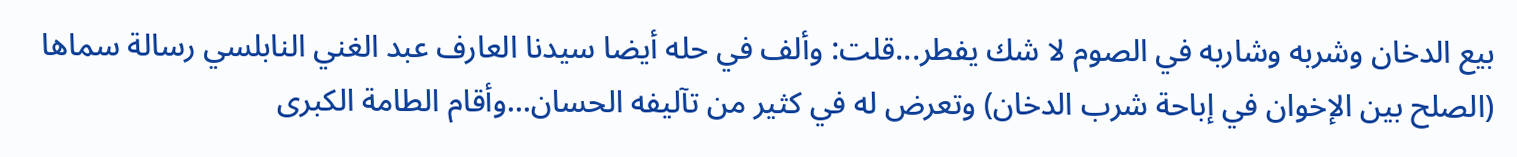بيع الدخان وشربه وشاربه في الصوم لا شك يفطر...قلت: وألف في حله أيضا سيدنا العارف عبد الغني النابلسي رسالة سماها (الصلح بين الإخوان في إباحة شرب الدخان) وتعرض له في كثير من تآليفه الحسان...وأقام الطامة الكبرى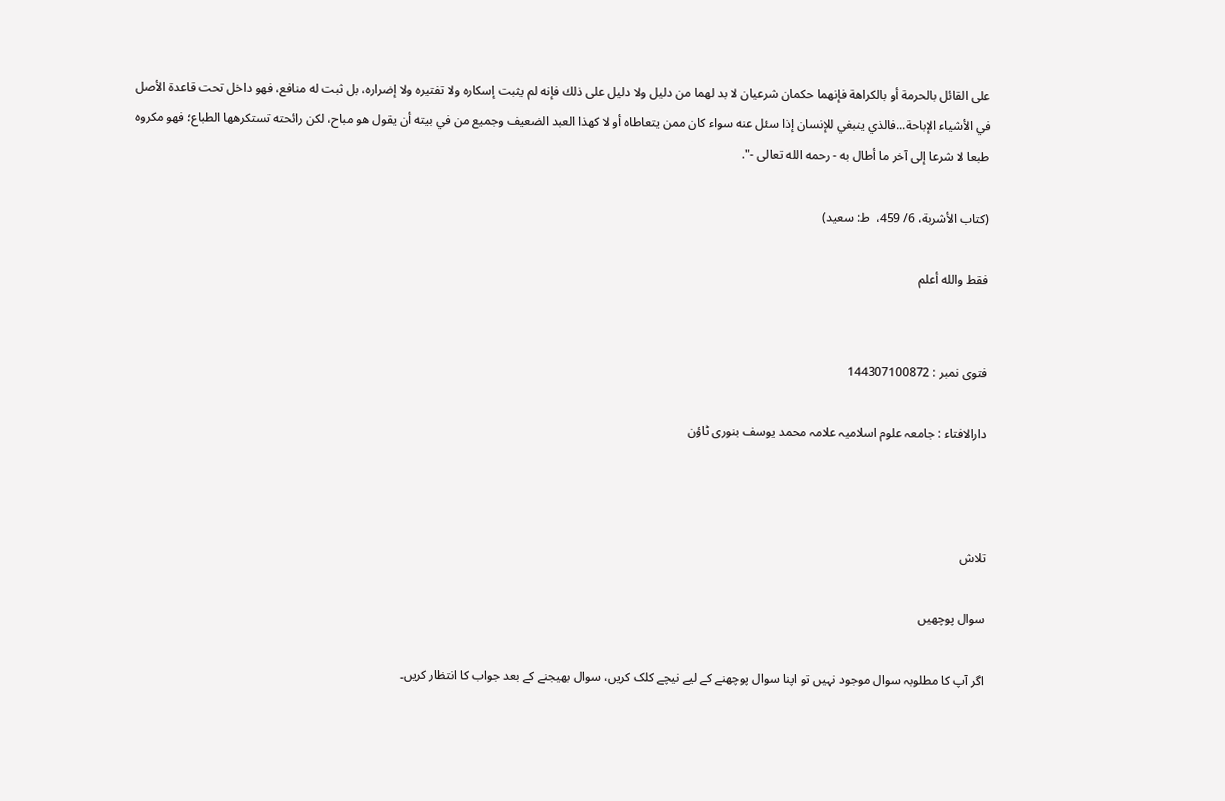على القائل بالحرمة أو بالكراهة فإنهما حكمان شرعيان لا بد لهما من دليل ولا دليل على ذلك فإنه لم يثبت إسكاره ولا تفتيره ولا إضراره، بل ثبت له منافع، فهو داخل تحت قاعدة الأصل في الأشياء الإباحة...فالذي ينبغي للإنسان إذا سئل عنه سواء كان ممن يتعاطاه أو لا كهذا العبد الضعيف وجميع من في بيته أن يقول هو مباح، لكن رائحته تستكرهها الطباع؛ فهو مكروه طبعا لا شرعا إلى آخر ما أطال به - رحمه الله تعالى -".

(كتاب الأشربة، 6/ 459،  ط: سعيد)

فقط والله أعلم


فتوی نمبر : 144307100872

دارالافتاء : جامعہ علوم اسلامیہ علامہ محمد یوسف بنوری ٹاؤن



تلاش

سوال پوچھیں

اگر آپ کا مطلوبہ سوال موجود نہیں تو اپنا سوال پوچھنے کے لیے نیچے کلک کریں، سوال بھیجنے کے بعد جواب کا انتظار کریں۔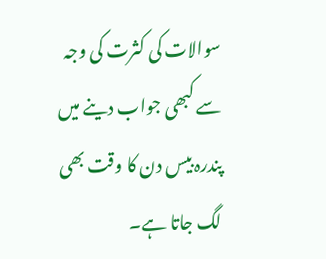سوالات کی کثرت کی وجہ سے کبھی جواب دینے میں پندرہ بیس دن کا وقت بھی لگ جاتا ہے۔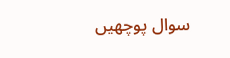سوال پوچھیں